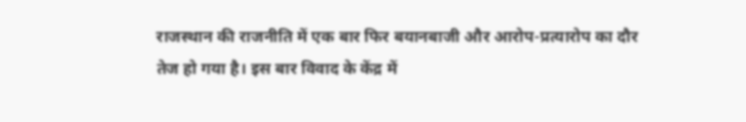राजस्थान की राजनीति में एक बार फिर बयानबाजी और आरोप-प्रत्यारोप का दौर तेज हो गया है। इस बार विवाद के केंद्र में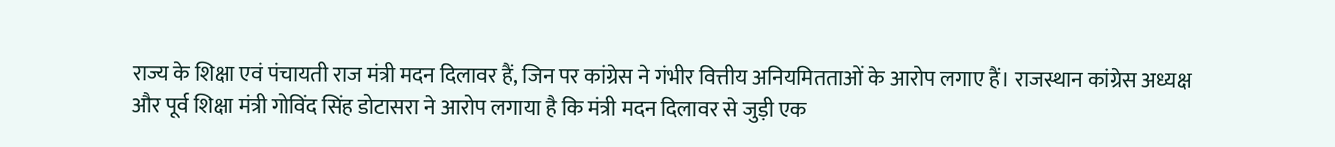राज्य के शिक्षा एवं पंचायती राज मंत्री मदन दिलावर हैं, जिन पर कांग्रेस ने गंभीर वित्तीय अनियमितताओं के आरोप लगाए हैं। राजस्थान कांग्रेस अध्यक्ष और पूर्व शिक्षा मंत्री गोविंद सिंह डोटासरा ने आरोप लगाया है कि मंत्री मदन दिलावर से जुड़ी एक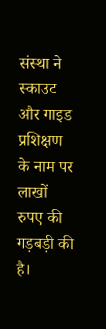संस्था ने स्काउट और गाइड प्रशिक्षण के नाम पर लाखों रुपए की गड़बड़ी की है।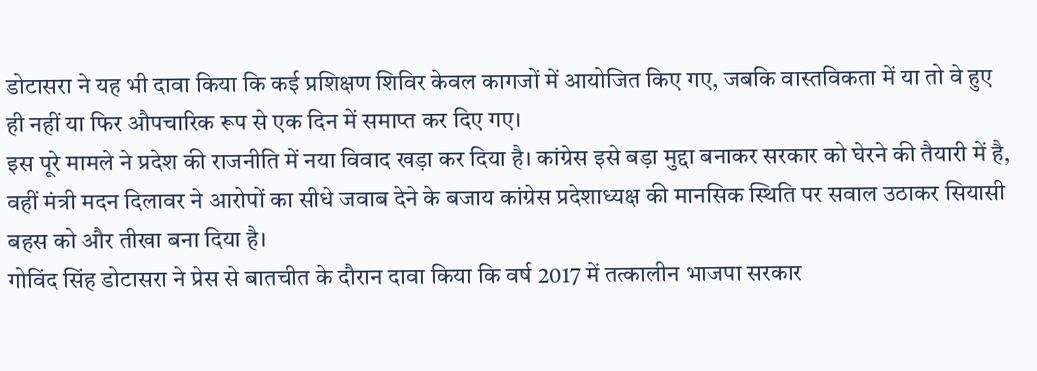डोटासरा ने यह भी दावा किया कि कई प्रशिक्षण शिविर केवल कागजों में आयोजित किए गए, जबकि वास्तविकता में या तो वे हुए ही नहीं या फिर औपचारिक रूप से एक दिन में समाप्त कर दिए गए।
इस पूरे मामले ने प्रदेश की राजनीति में नया विवाद खड़ा कर दिया है। कांग्रेस इसे बड़ा मुद्दा बनाकर सरकार को घेरने की तैयारी में है, वहीं मंत्री मदन दिलावर ने आरोपों का सीधे जवाब देने के बजाय कांग्रेस प्रदेशाध्यक्ष की मानसिक स्थिति पर सवाल उठाकर सियासी बहस को और तीखा बना दिया है।
गोविंद सिंह डोटासरा ने प्रेस से बातचीत के दौरान दावा किया कि वर्ष 2017 में तत्कालीन भाजपा सरकार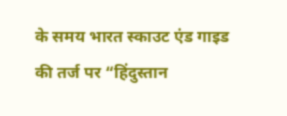के समय भारत स्काउट एंड गाइड की तर्ज पर “हिंदुस्तान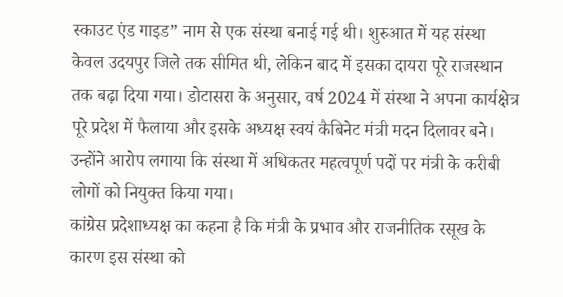स्काउट एंड गाइड” नाम से एक संस्था बनाई गई थी। शुरुआत में यह संस्था केवल उदयपुर जिले तक सीमित थी, लेकिन बाद में इसका दायरा पूरे राजस्थान तक बढ़ा दिया गया। डोटासरा के अनुसार, वर्ष 2024 में संस्था ने अपना कार्यक्षेत्र पूरे प्रदेश में फैलाया और इसके अध्यक्ष स्वयं कैबिनेट मंत्री मदन दिलावर बने। उन्होंने आरोप लगाया कि संस्था में अधिकतर महत्वपूर्ण पदों पर मंत्री के करीबी लोगों को नियुक्त किया गया।
कांग्रेस प्रदेशाध्यक्ष का कहना है कि मंत्री के प्रभाव और राजनीतिक रसूख के कारण इस संस्था को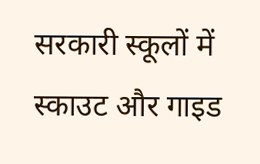सरकारी स्कूलों में स्काउट और गाइड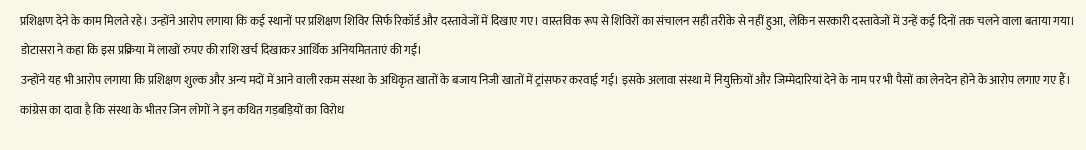प्रशिक्षण देने के काम मिलते रहे। उन्होंने आरोप लगाया कि कई स्थानों पर प्रशिक्षण शिविर सिर्फ रिकॉर्ड और दस्तावेजों में दिखाए गए। वास्तविक रूप से शिविरों का संचालन सही तरीके से नहीं हुआ, लेकिन सरकारी दस्तावेजों में उन्हें कई दिनों तक चलने वाला बताया गया। डोटासरा ने कहा कि इस प्रक्रिया में लाखों रुपए की राशि खर्च दिखाकर आर्थिक अनियमितताएं की गईं।
उन्होंने यह भी आरोप लगाया कि प्रशिक्षण शुल्क और अन्य मदों में आने वाली रकम संस्था के अधिकृत खातों के बजाय निजी खातों में ट्रांसफर करवाई गई। इसके अलावा संस्था में नियुक्तियों और जिम्मेदारियां देने के नाम पर भी पैसों का लेनदेन होने के आरोप लगाए गए हैं। कांग्रेस का दावा है कि संस्था के भीतर जिन लोगों ने इन कथित गड़बड़ियों का विरोध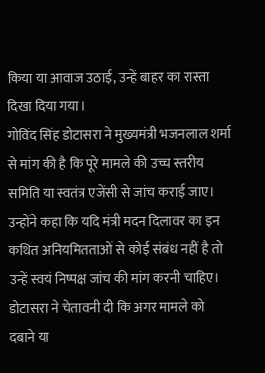किया या आवाज उठाई, उन्हें बाहर का रास्ता दिखा दिया गया।
गोविंद सिंह डोटासरा ने मुख्यमंत्री भजनलाल शर्मा से मांग की है कि पूरे मामले की उच्च स्तरीय समिति या स्वतंत्र एजेंसी से जांच कराई जाए। उन्होंने कहा कि यदि मंत्री मदन दिलावर का इन कथित अनियमितताओं से कोई संबंध नहीं है तो उन्हें स्वयं निष्पक्ष जांच की मांग करनी चाहिए। डोटासरा ने चेतावनी दी कि अगर मामले को दबाने या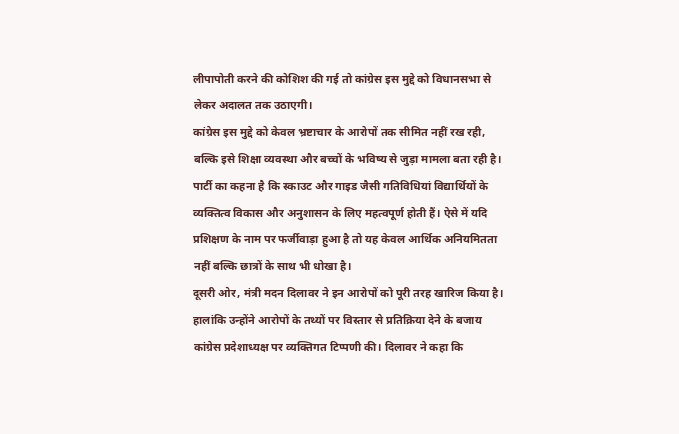लीपापोती करने की कोशिश की गई तो कांग्रेस इस मुद्दे को विधानसभा से लेकर अदालत तक उठाएगी।
कांग्रेस इस मुद्दे को केवल भ्रष्टाचार के आरोपों तक सीमित नहीं रख रही, बल्कि इसे शिक्षा व्यवस्था और बच्चों के भविष्य से जुड़ा मामला बता रही है। पार्टी का कहना है कि स्काउट और गाइड जैसी गतिविधियां विद्यार्थियों के व्यक्तित्व विकास और अनुशासन के लिए महत्वपूर्ण होती हैं। ऐसे में यदि प्रशिक्षण के नाम पर फर्जीवाड़ा हुआ है तो यह केवल आर्थिक अनियमितता नहीं बल्कि छात्रों के साथ भी धोखा है।
दूसरी ओर, मंत्री मदन दिलावर ने इन आरोपों को पूरी तरह खारिज किया है। हालांकि उन्होंने आरोपों के तथ्यों पर विस्तार से प्रतिक्रिया देने के बजाय कांग्रेस प्रदेशाध्यक्ष पर व्यक्तिगत टिप्पणी की। दिलावर ने कहा कि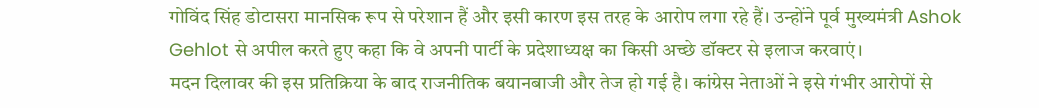गोविंद सिंह डोटासरा मानसिक रूप से परेशान हैं और इसी कारण इस तरह के आरोप लगा रहे हैं। उन्होंने पूर्व मुख्यमंत्री Ashok Gehlot से अपील करते हुए कहा कि वे अपनी पार्टी के प्रदेशाध्यक्ष का किसी अच्छे डॉक्टर से इलाज करवाएं।
मदन दिलावर की इस प्रतिक्रिया के बाद राजनीतिक बयानबाजी और तेज हो गई है। कांग्रेस नेताओं ने इसे गंभीर आरोपों से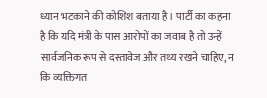ध्यान भटकाने की कोशिश बताया है। पार्टी का कहना है कि यदि मंत्री के पास आरोपों का जवाब है तो उन्हें सार्वजनिक रूप से दस्तावेज और तथ्य रखने चाहिए, न कि व्यक्तिगत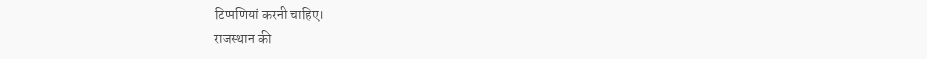टिप्पणियां करनी चाहिए।
राजस्थान की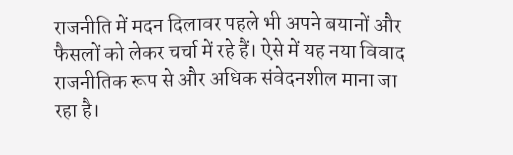राजनीति में मदन दिलावर पहले भी अपने बयानों और फैसलों को लेकर चर्चा में रहे हैं। ऐसे में यह नया विवाद राजनीतिक रूप से और अधिक संवेदनशील माना जा रहा है।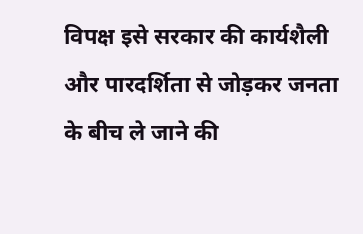विपक्ष इसे सरकार की कार्यशैली और पारदर्शिता से जोड़कर जनता के बीच ले जाने की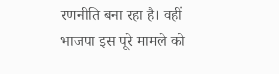रणनीति बना रहा है। वहीं भाजपा इस पूरे मामले को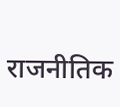राजनीतिक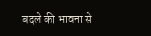बदले की भावना से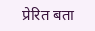प्रेरित बता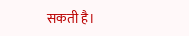सकती है।